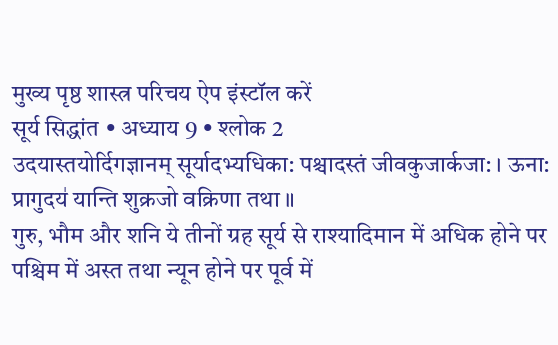मुख्य पृष्ठ शास्त्र परिचय ऐप इंस्टॉल करें
सूर्य सिद्धांत • अध्याय 9 • श्लोक 2
उदयास्तयोर्दिगज्ञानम्‌ सूर्यादभ्यधिका: पश्चादस्तं जीवकुजार्कजा: । ऊना: प्रागुदय॑ यान्ति शुक्रजो वक्रिणा तथा ॥
गुरु, भौम और शनि ये तीनों ग्रह सूर्य से राश्यादिमान में अधिक होने पर पश्चिम में अस्त तथा न्यून होने पर पूर्व में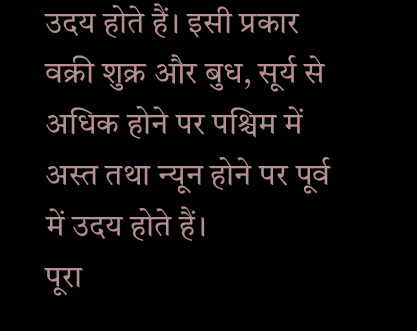उदय होते हैं। इसी प्रकार वक्री शुक्र और बुध, सूर्य से अधिक होने पर पश्चिम में अस्त तथा न्यून होने पर पूर्व में उदय होते हैं।
पूरा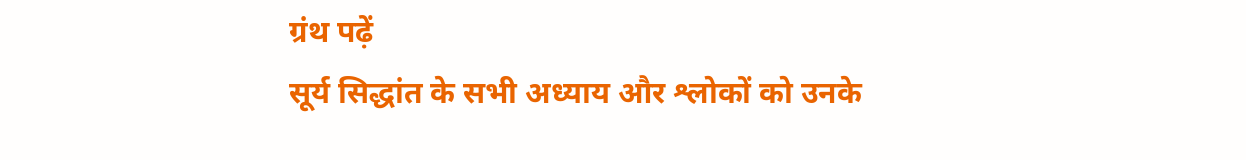ग्रंथ पढ़ें
सूर्य सिद्धांत के सभी अध्याय और श्लोकों को उनके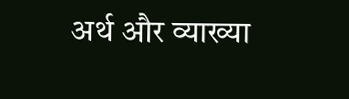अर्थ और व्याख्या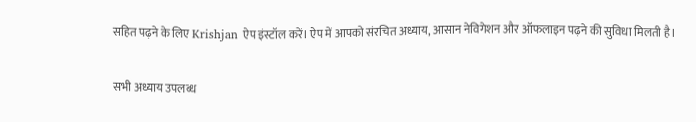सहित पढ़ने के लिए Krishjan ऐप इंस्टॉल करें। ऐप में आपको संरचित अध्याय, आसान नेविगेशन और ऑफलाइन पढ़ने की सुविधा मिलती है।

सभी अध्याय उपलब्ध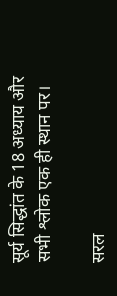सूर्य सिद्धांत के 18 अध्याय और सभी श्लोक एक ही स्थान पर।

सरल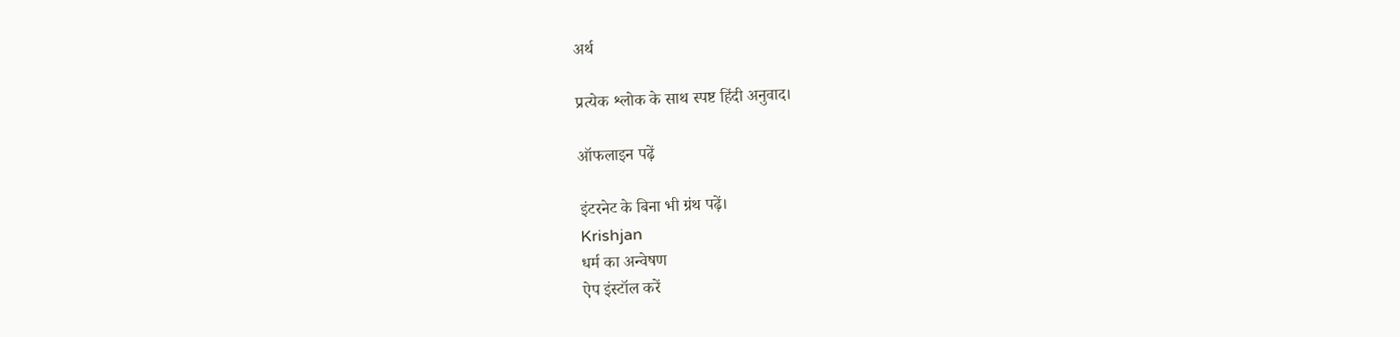अर्थ

प्रत्येक श्लोक के साथ स्पष्ट हिंदी अनुवाद।

ऑफलाइन पढ़ें

इंटरनेट के बिना भी ग्रंथ पढ़ें।
Krishjan
धर्म का अन्वेषण
ऐप इंस्टॉल करें